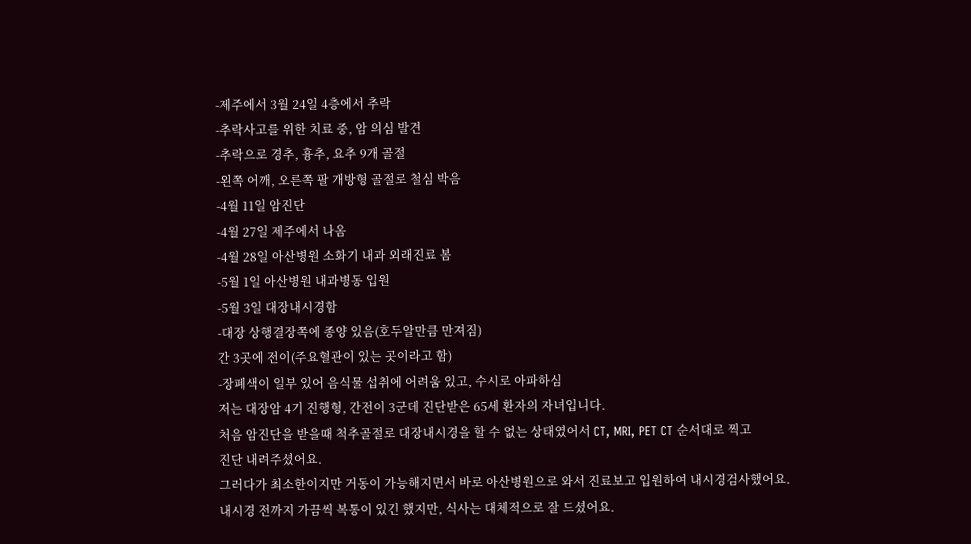-제주에서 3월 24일 4층에서 추락
-추락사고를 위한 치료 중, 암 의심 발견
-추락으로 경추, 흉추, 요추 9개 골절
-왼쪽 어깨, 오른쪽 팔 개방형 골절로 철심 박음
-4월 11일 암진단
-4월 27일 제주에서 나옴
-4월 28일 아산병원 소화기 내과 외래진료 봄
-5월 1일 아산병원 내과병동 입원
-5월 3일 대장내시경함
-대장 상행결장쪽에 종양 있음(호두알만큼 만져짐)
간 3곳에 전이(주요혈관이 있는 곳이라고 함)
-장폐색이 일부 있어 음식물 섭취에 어려움 있고, 수시로 아파하심
저는 대장암 4기 진행형, 간전이 3군데 진단받은 65세 환자의 자녀입니다.
처음 암진단을 받을때 척추골절로 대장내시경을 할 수 없는 상태였어서 CT, MRI, PET CT 순서대로 찍고
진단 내려주셨어요.
그러다가 최소한이지만 거동이 가능해지면서 바로 아산병원으로 와서 진료보고 입원하여 내시경검사했어요.
내시경 전까지 가끔씩 복통이 있긴 했지만, 식사는 대체적으로 잘 드셨어요.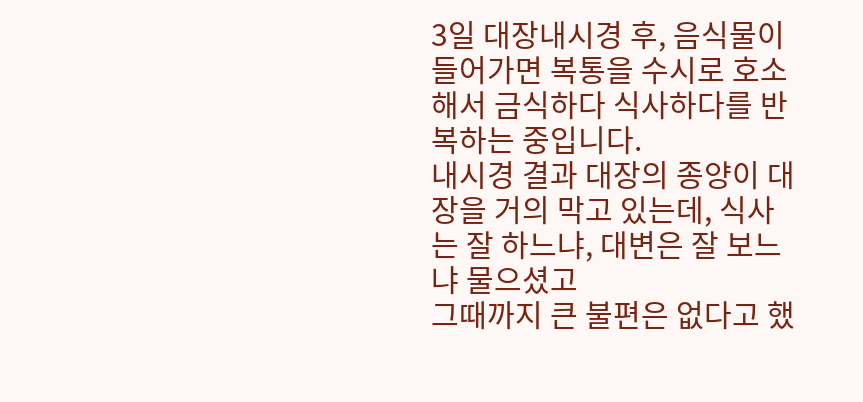3일 대장내시경 후, 음식물이 들어가면 복통을 수시로 호소해서 금식하다 식사하다를 반복하는 중입니다.
내시경 결과 대장의 종양이 대장을 거의 막고 있는데, 식사는 잘 하느냐, 대변은 잘 보느냐 물으셨고
그때까지 큰 불편은 없다고 했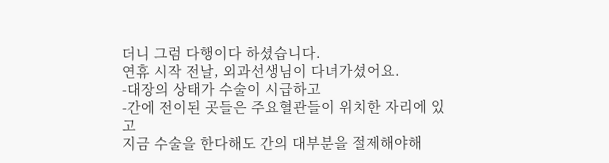더니 그럼 다행이다 하셨습니다.
연휴 시작 전날, 외과선생님이 다녀가셨어요.
-대장의 상태가 수술이 시급하고
-간에 전이된 곳들은 주요혈관들이 위치한 자리에 있고
지금 수술을 한다해도 간의 대부분을 절제해야해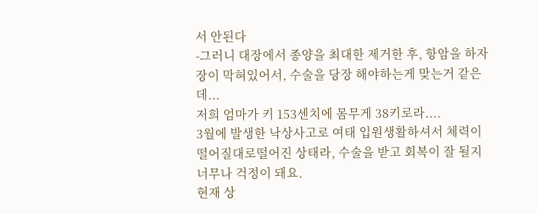서 안된다
-그러니 대장에서 종양을 최대한 제거한 후, 항암을 하자
장이 막혀있어서, 수술을 당장 해야하는게 맞는거 같은데...
저희 엄마가 키 153센치에 몸무게 38키로라....
3월에 발생한 낙상사고로 여태 입원생활하셔서 체력이 떨어질대로떨어진 상태라, 수술을 받고 회복이 잘 될지 너무나 걱정이 돼요.
현재 상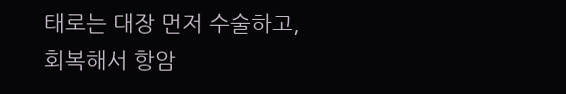태로는 대장 먼저 수술하고,
회복해서 항암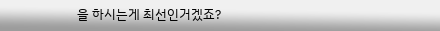을 하시는게 최선인거겠죠?